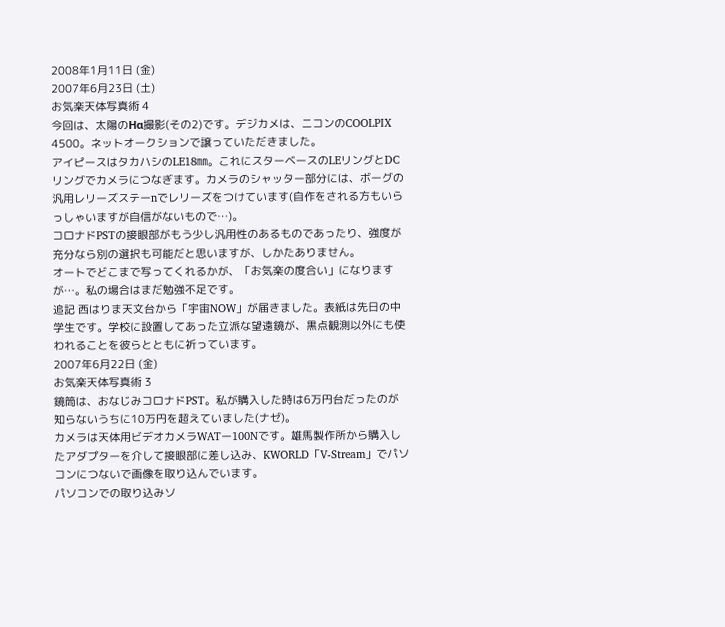2008年1月11日 (金)
2007年6月23日 (土)
お気楽天体写真術 4
今回は、太陽のHα撮影(その2)です。デジカメは、ニコンのCOOLPIX 4500。ネットオークションで譲っていただきました。
アイピースはタカハシのLE18㎜。これにスターベースのLEリングとDCリングでカメラにつなぎます。カメラのシャッター部分には、ボーグの汎用レリーズステーnでレリーズをつけています(自作をされる方もいらっしゃいますが自信がないもので…)。
コロナドPSTの接眼部がもう少し汎用性のあるものであったり、強度が充分なら別の選択も可能だと思いますが、しかたありません。
オートでどこまで写ってくれるかが、「お気楽の度合い」になりますが…。私の場合はまだ勉強不足です。
追記 西はりま天文台から「宇宙NOW」が届きました。表紙は先日の中学生です。学校に設置してあった立派な望遠鏡が、黒点観測以外にも使われることを彼らとともに祈っています。
2007年6月22日 (金)
お気楽天体写真術 3
鏡筒は、おなじみコロナドPST。私が購入した時は6万円台だったのが知らないうちに10万円を超えていました(ナゼ)。
カメラは天体用ビデオカメラWATー100Nです。雄馬製作所から購入したアダプターを介して接眼部に差し込み、KWORLD「V-Stream」でパソコンにつないで画像を取り込んでいます。
パソコンでの取り込みソ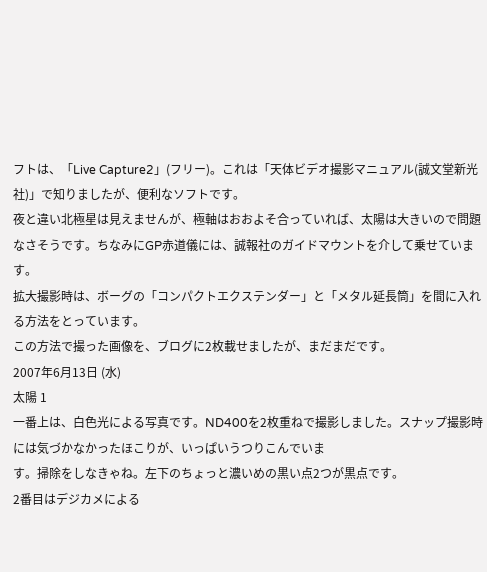フトは、「Live Capture2」(フリー)。これは「天体ビデオ撮影マニュアル(誠文堂新光社)」で知りましたが、便利なソフトです。
夜と違い北極星は見えませんが、極軸はおおよそ合っていれば、太陽は大きいので問題なさそうです。ちなみにGP赤道儀には、誠報社のガイドマウントを介して乗せています。
拡大撮影時は、ボーグの「コンパクトエクステンダー」と「メタル延長筒」を間に入れる方法をとっています。
この方法で撮った画像を、ブログに2枚載せましたが、まだまだです。
2007年6月13日 (水)
太陽 1
一番上は、白色光による写真です。ND400を2枚重ねで撮影しました。スナップ撮影時には気づかなかったほこりが、いっぱいうつりこんでいま
す。掃除をしなきゃね。左下のちょっと濃いめの黒い点2つが黒点です。
2番目はデジカメによる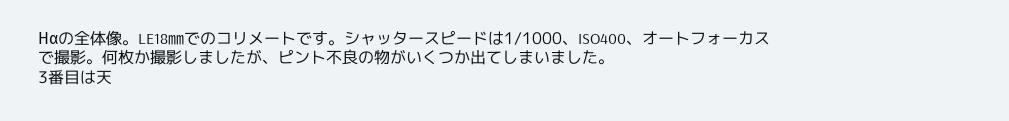Hαの全体像。LE18㎜でのコリメートです。シャッタースピードは1/1000、ISO400、オートフォーカスで撮影。何枚か撮影しましたが、ピント不良の物がいくつか出てしまいました。
3番目は天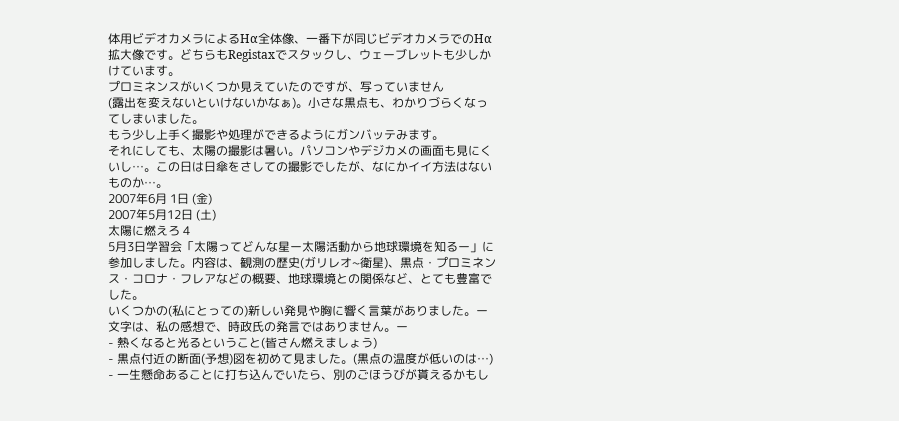体用ビデオカメラによるHα全体像、一番下が同じビデオカメラでのHα拡大像です。どちらもRegistaxでスタックし、ウェーブレットも少しかけています。
プロミネンスがいくつか見えていたのですが、写っていません
(露出を変えないといけないかなぁ)。小さな黒点も、わかりづらくなってしまいました。
もう少し上手く撮影や処理ができるようにガンバッテみます。
それにしても、太陽の撮影は暑い。パソコンやデジカメの画面も見にくいし…。この日は日傘をさしての撮影でしたが、なにかイイ方法はないものか…。
2007年6月 1日 (金)
2007年5月12日 (土)
太陽に燃えろ 4
5月3日学習会「太陽ってどんな星ー太陽活動から地球環境を知るー」に参加しました。内容は、観測の歴史(ガリレオ~衛星)、黒点・プロミネンス・コロナ・フレアなどの概要、地球環境との関係など、とても豊富でした。
いくつかの(私にとっての)新しい発見や胸に響く言葉がありました。ー文字は、私の感想で、時政氏の発言ではありません。ー
- 熱くなると光るということ(皆さん燃えましょう)
- 黒点付近の断面(予想)図を初めて見ました。(黒点の温度が低いのは…)
- 一生懸命あることに打ち込んでいたら、別のごほうびが貰えるかもし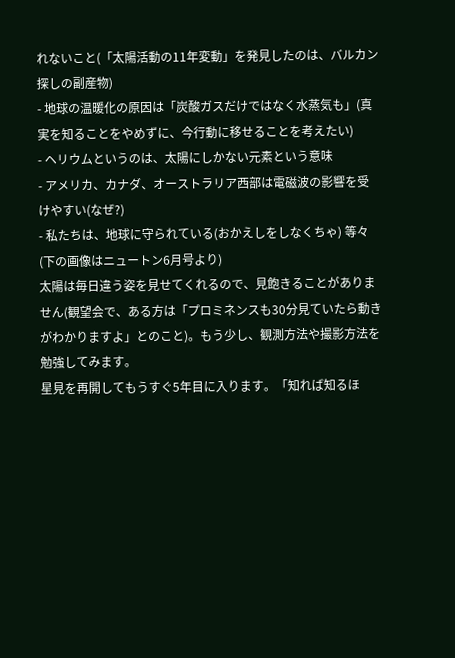れないこと(「太陽活動の11年変動」を発見したのは、バルカン探しの副産物)
- 地球の温暖化の原因は「炭酸ガスだけではなく水蒸気も」(真実を知ることをやめずに、今行動に移せることを考えたい)
- ヘリウムというのは、太陽にしかない元素という意味
- アメリカ、カナダ、オーストラリア西部は電磁波の影響を受けやすい(なぜ?)
- 私たちは、地球に守られている(おかえしをしなくちゃ) 等々
(下の画像はニュートン6月号より)
太陽は毎日違う姿を見せてくれるので、見飽きることがありません(観望会で、ある方は「プロミネンスも30分見ていたら動きがわかりますよ」とのこと)。もう少し、観測方法や撮影方法を勉強してみます。
星見を再開してもうすぐ5年目に入ります。「知れば知るほ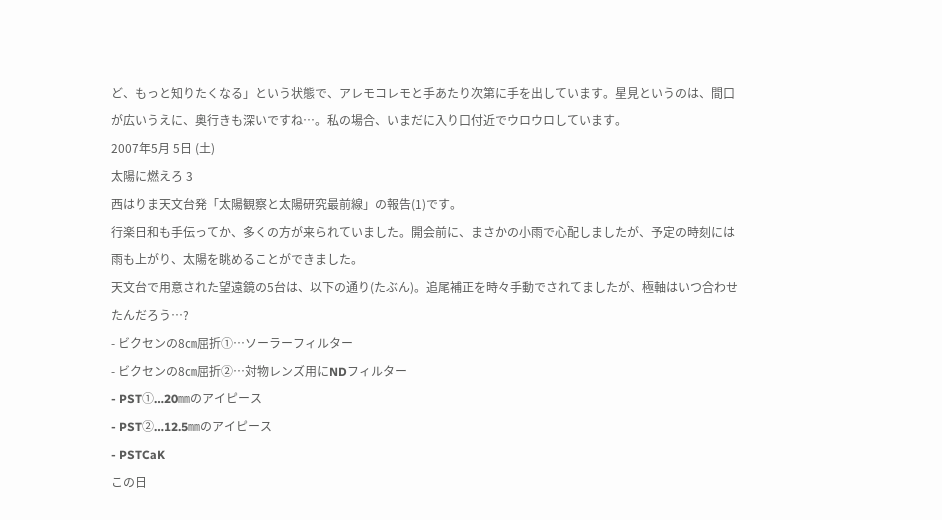ど、もっと知りたくなる」という状態で、アレモコレモと手あたり次第に手を出しています。星見というのは、間口が広いうえに、奥行きも深いですね…。私の場合、いまだに入り口付近でウロウロしています。
2007年5月 5日 (土)
太陽に燃えろ 3
西はりま天文台発「太陽観察と太陽研究最前線」の報告(1)です。
行楽日和も手伝ってか、多くの方が来られていました。開会前に、まさかの小雨で心配しましたが、予定の時刻には雨も上がり、太陽を眺めることができました。
天文台で用意された望遠鏡の5台は、以下の通り(たぶん)。追尾補正を時々手動でされてましたが、極軸はいつ合わせたんだろう…?
- ビクセンの8㎝屈折①…ソーラーフィルター
- ビクセンの8㎝屈折②…対物レンズ用にNDフィルター
- PST①…20㎜のアイピース
- PST②…12.5㎜のアイピース
- PSTCaK
この日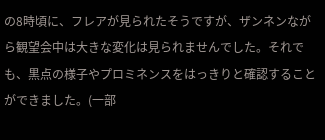の8時頃に、フレアが見られたそうですが、ザンネンながら観望会中は大きな変化は見られませんでした。それでも、黒点の様子やプロミネンスをはっきりと確認することができました。(一部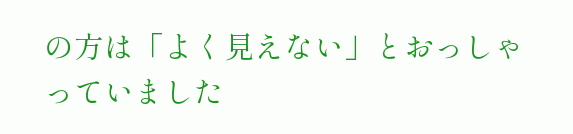の方は「よく見えない」とおっしゃっていました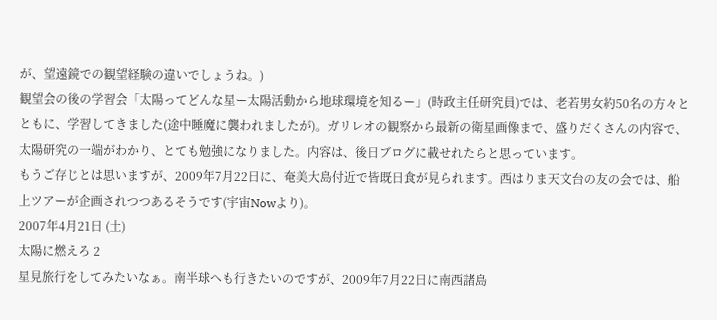が、望遠鏡での観望経験の違いでしょうね。)
観望会の後の学習会「太陽ってどんな星ー太陽活動から地球環境を知るー」(時政主任研究員)では、老若男女約50名の方々とともに、学習してきました(途中睡魔に襲われましたが)。ガリレオの観察から最新の衛星画像まで、盛りだくさんの内容で、太陽研究の一端がわかり、とても勉強になりました。内容は、後日ブログに載せれたらと思っています。
もうご存じとは思いますが、2009年7月22日に、奄美大島付近で皆既日食が見られます。西はりま天文台の友の会では、船上ツアーが企画されつつあるそうです(宇宙Nowより)。
2007年4月21日 (土)
太陽に燃えろ 2
星見旅行をしてみたいなぁ。南半球へも行きたいのですが、2009年7月22日に南西諸島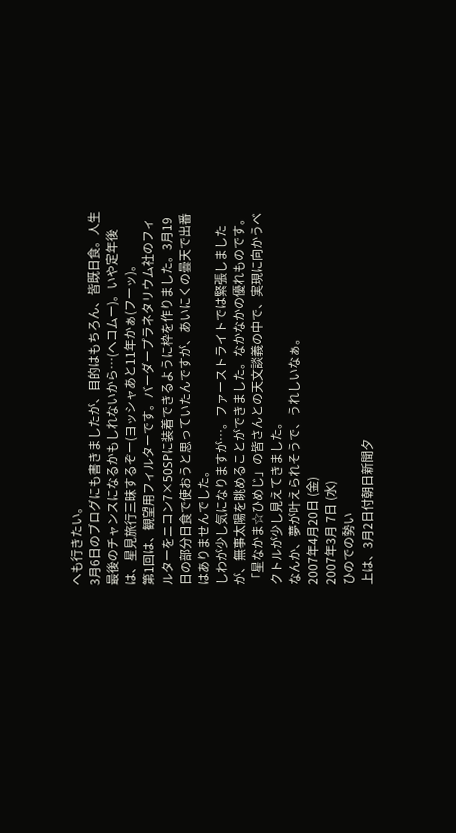へも行きたい。
3月6日のブログにも書きましたが、目的はもちろん、皆既日食。人生最後のチャンスになるかもしれないから…(ヘコムー)。いや定年後は、星見旅行三昧するぞー(ヨッシャあと11年かぁ(フーッ)。
第1回は、観望用フィルターです。バーダープラネタリウム社のフィルターをニコン7×50SPに装着できるように枠を作りました。3月19日の部分日食で使おうと思っていたんですが、あいにくの曇天で出番はありませんでした。
しわが少し気になりますが…。ファーストライトでは緊張しましたが、無事太陽を眺めることができました。なかなかの優れものです。
「星なかま☆ひめじ」の皆さんとの天文談義の中で、実現に向かうベクトルが少し見えてきました。
なんか、夢が叶えられそうで、うれしいなぁ。
2007年4月20日 (金)
2007年3月 7日 (水)
ひのでの勢い
上は、3月2日付朝日新聞夕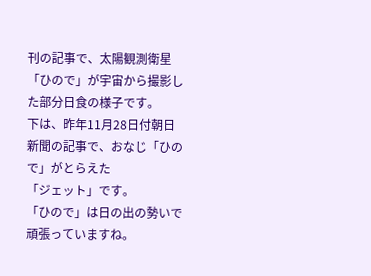刊の記事で、太陽観測衛星「ひので」が宇宙から撮影した部分日食の様子です。
下は、昨年11月28日付朝日新聞の記事で、おなじ「ひので」がとらえた
「ジェット」です。
「ひので」は日の出の勢いで頑張っていますね。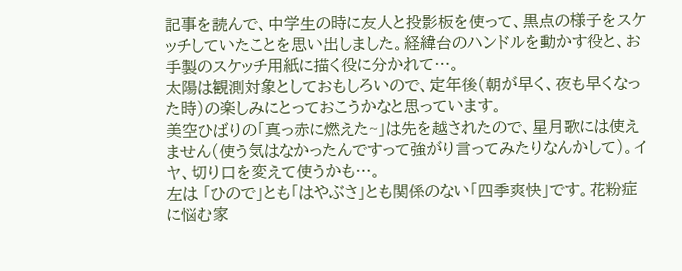記事を読んで、中学生の時に友人と投影板を使って、黒点の様子をスケッチしていたことを思い出しました。経緯台のハンドルを動かす役と、お手製のスケッチ用紙に描く役に分かれて…。
太陽は観測対象としておもしろいので、定年後(朝が早く、夜も早くなった時)の楽しみにとっておこうかなと思っています。
美空ひばりの「真っ赤に燃えた~」は先を越されたので、星月歌には使えません(使う気はなかったんですって強がり言ってみたりなんかして)。イヤ、切り口を変えて使うかも…。
左は 「ひので」とも「はやぶさ」とも関係のない「四季爽快」です。花粉症に悩む家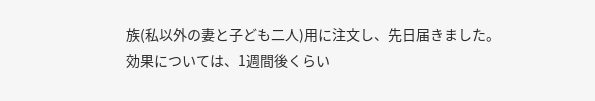族(私以外の妻と子ども二人)用に注文し、先日届きました。
効果については、1週間後くらい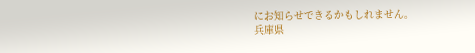にお知らせできるかもしれません。
兵庫県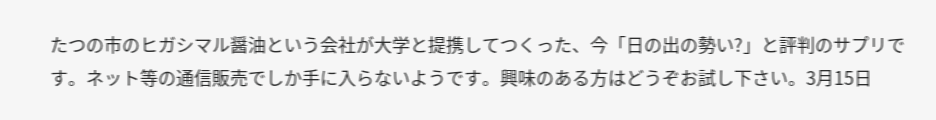たつの市のヒガシマル醤油という会社が大学と提携してつくった、今「日の出の勢い?」と評判のサプリです。ネット等の通信販売でしか手に入らないようです。興味のある方はどうぞお試し下さい。3月15日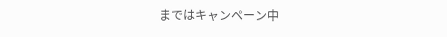まではキャンペーン中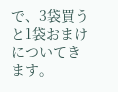で、3袋買うと1袋おまけについてきます。